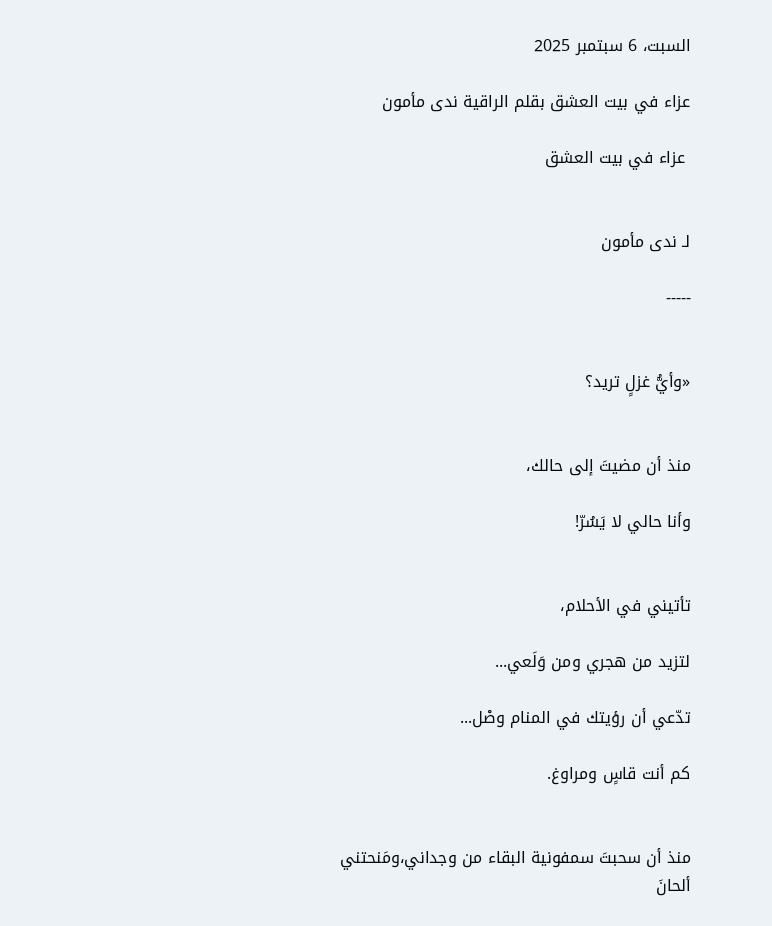السبت، 6 سبتمبر 2025

عزاء في بيت العشق بقلم الراقية ندى مأمون

 عزاء في بيت العشق


لـ ندى مأمون

-----


«وأيُّ غزلٍ تريد؟


منذ أن مضيتَ إلى حالك،

وأنا حالي لا يَسُرّ!


تأتيني في الأحلام،

لتزيد من هجري ومن وَلَعي...

تدّعي أن رؤيتك في المنام وصْل...

كم أنت قاسٍ ومراوغ.


منذ أن سحبتَ سمفونية البقاء من وجداني،ومَنحتني ألحانَ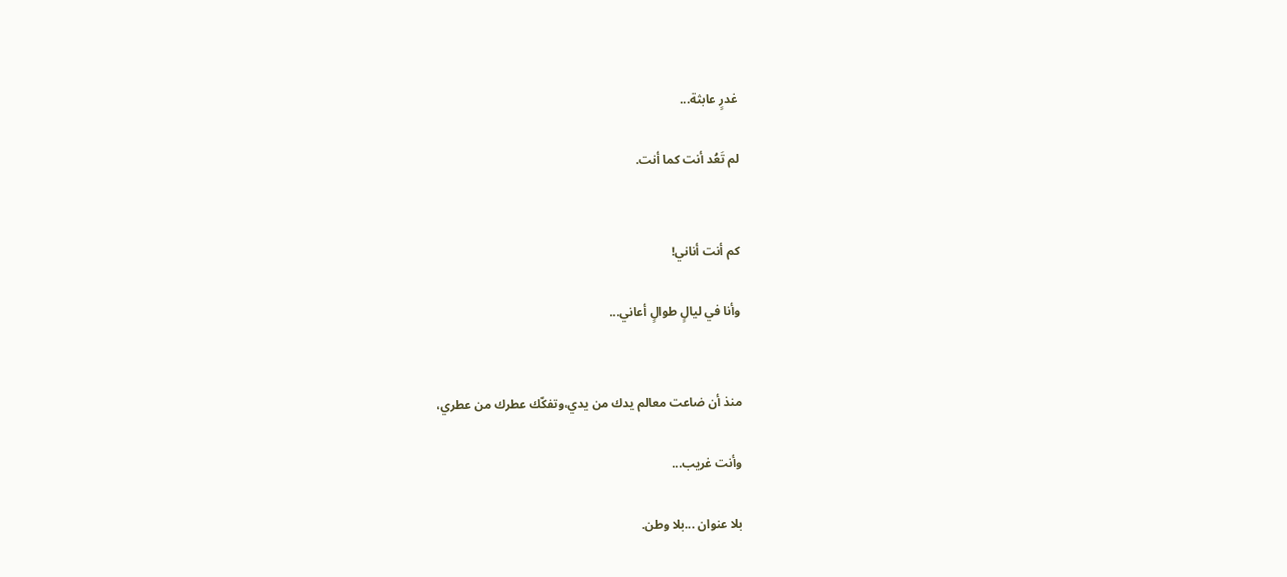غدرٍ عابثة...

لم تَعُد أنت كما أنت.


كم أنت أناني!

وأنا في ليالٍ طوالٍ أعاني...


منذ أن ضاعت معالم يدك من يدي،وتفكّك عطرك من عطري،

وأنت غريب...

بلا عنوان ...بلا وطن.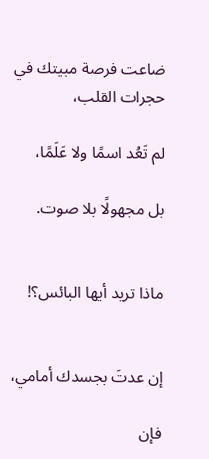ضاعت فرصة مبيتك في حجرات القلب،

لم تَعُد اسمًا ولا عَلَمًا،

بل مجهولًا بلا صوت.


ماذا تريد أيها البائس؟!


إن عدتَ بجسدك أمامي،

فإن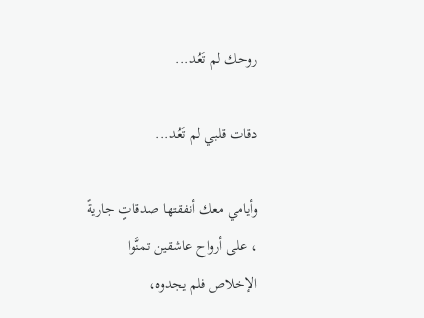روحك لم تَعُد...

دقات قلبي لم تَعُد...

وأيامي معك أنفقتها صدقاتٍ جاريةً ، على أرواح عاشقين تمنَّوا الإخلاص فلم يجدوه،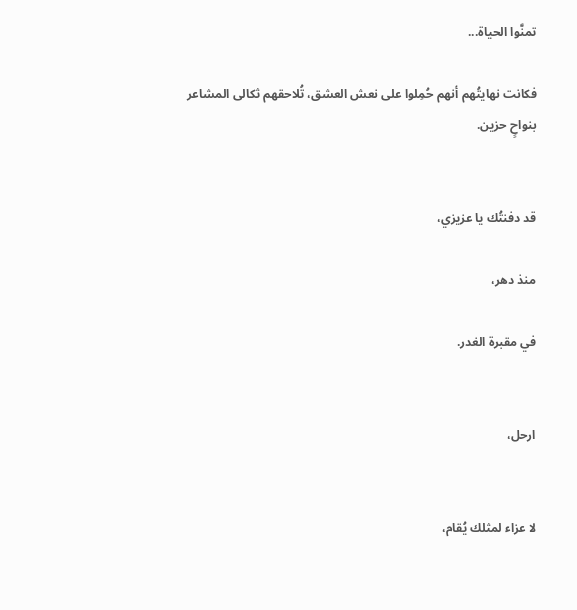تمنَّوا الحياة...

فكانت نهايتُهم أنهم حُمِلوا على نعش العشق، تُلاحقهم ثكالى المشاعر بنواحٍ حزين.


قد دفنتُك يا عزيزي،

منذ دهر،

في مقبرة الغدر.


ارحل،


لا عزاء لمثلك يُقام،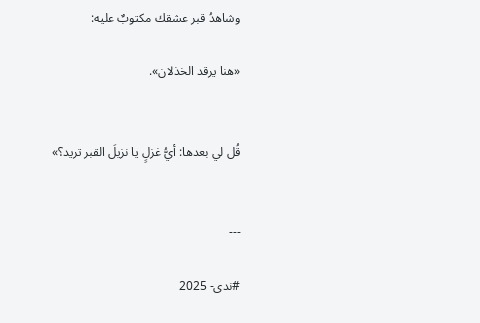وشاهدُ قبر عشقك مكتوبٌ عليه:

«هنا يرقد الخذلان».


قُل لي بعدها: أيُّ غزلٍ يا نزيلَ القبر تريد؟»


---

#ندى- 2025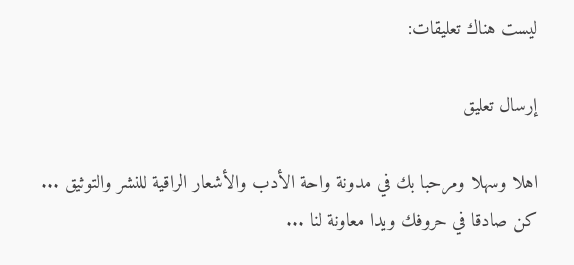ليست هناك تعليقات:

إرسال تعليق

اهلا وسهلا ومرحبا بك في مدونة واحة الأدب والأشعار الراقية للنشر والتوثيق ... كن صادقا في حروفك ويدا معاونة لنا ...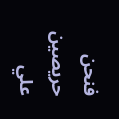فنحن حريصين علي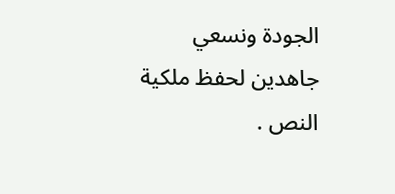الجودة ونسعي جاهدين لحفظ ملكية النص .